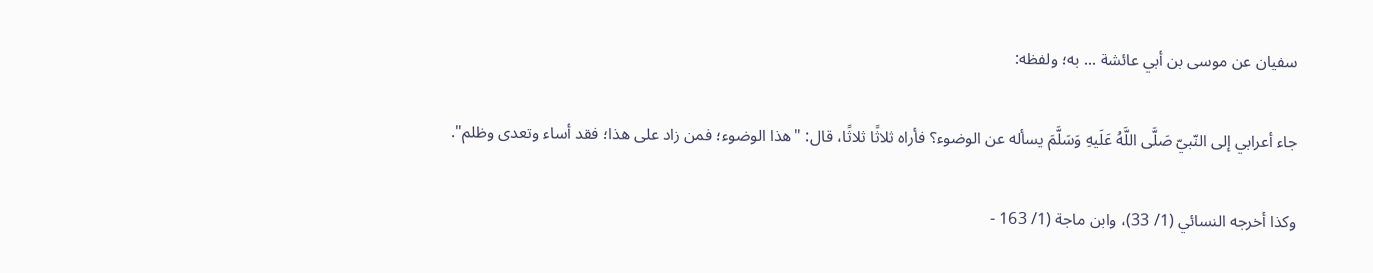سفيان عن موسى بن أبي عائشة ... به؛ ولفظه:

جاء أعرابي إلى النّبيّ صَلَّى اللَّهُ عَلَيهِ وَسَلَّمَ يسأله عن الوضوء؟ فأراه ثلاثًا ثلاثًا، قال: "هذا الوضوء؛ فمن زاد على هذا؛ فقد أساء وتعدى وظلم".

وكذا أخرجه النسائي (1/ 33)، وابن ماجة (1/ 163 -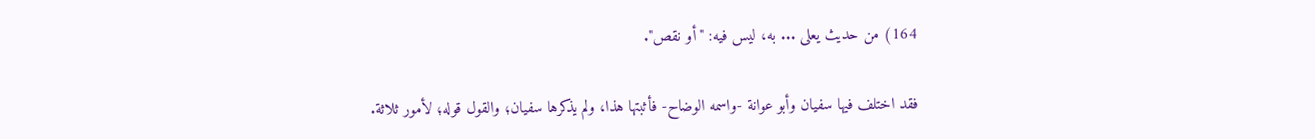164) من حديث يعلى ... به، ليس فيه: "أو نقص".

فقد اختلف فيها سفيان وأبو عوانة -واسمه الوضاح- فأثبتها هذا، ولم يذكرها سفيان؛ والقول قوله؛ لأمور ثلاثة.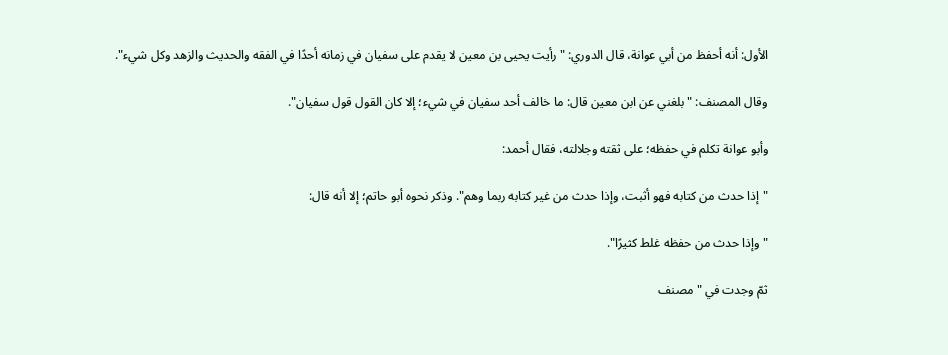الأول: أنه أحفظ من أبي عوانة، قال الدوري: "رأيت يحيى بن معين لا يقدم على سفيان في زمانه أحدًا في الفقه والحديث والزهد وكل شيء".

وقال المصنف: "بلغني عن ابن معين قال: ما خالف أحد سفيان في شيء؛ إلا كان القول قول سفيان".

وأبو عوانة تكلم في حفظه؛ على ثقته وجلالته، فقال أحمد:

"إذا حدث من كتابه فهو أثبت، وإذا حدث من غير كتابه ربما وهم". وذكر نحوه أبو حاتم؛ إلا أنه قال:

"وإذا حدث من حفظه غلط كثيرًا".

ثمّ وجدت في "مصنف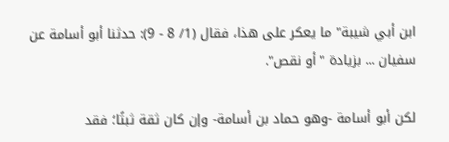ابن أبي شيبة" ما يعكر على هذا، فقال (1/ 8 - 9): حدثنا أبو أسامة عن سفيان ... بزيادة "أو نقص".

لكن أبو أسامة -وهو حماد بن أسامة- وإن كان ثقة ثبتًا؛ فقد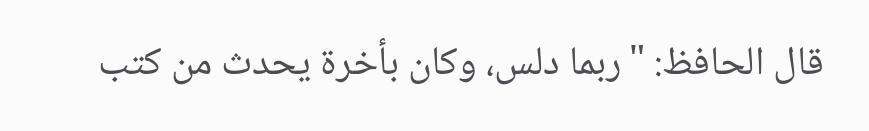قال الحافظ: "ربما دلس، وكان بأخرة يحدث من كتب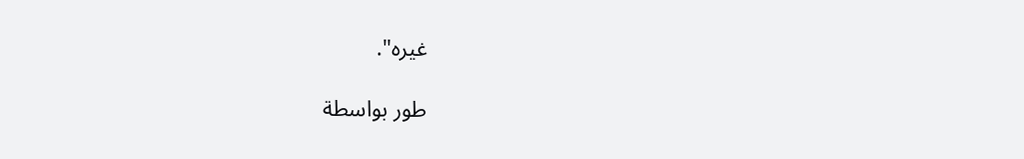غيره".

طور بواسطة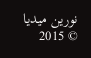نورين ميديا © 2015